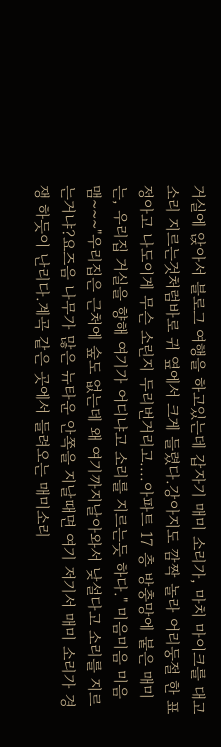거실에 앉아서 블로그 여행을 하고있는데 갑자기 매미 소리가, 마치 마이크를 대고 소리 지르는것처럼바로 귀 옆에서 크게 들렸다.강아지도 깜짝 놀라 어리둥절 한 표정아고 나도이게 무슨 소린지 두리번거리고....아파트 17 층 방충망에 붙은 매미는, 우리집 거실을 향해 여기가 어디냐고 소리를 지르는듯 하다." 미음미음 미음 맴~~~"우리집은 근처에 숲도 없는데 왜 여기까지날아와서 낮설다고 소리를 지르는거냐?요즈음 나무가 많은 뉴타운 안쪽을 지날때면 여기 저기서 매미 소리가 경쟁 하듯이 난리다.계곡 같은 곳에서 들려오는 매미소리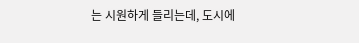는 시원하게 들리는데, 도시에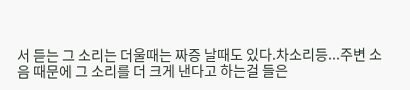서 듣는 그 소리는 더울때는 짜증 날때도 있다.차소리등...주변 소음 때문에 그 소리를 더 크게 낸다고 하는걸 들은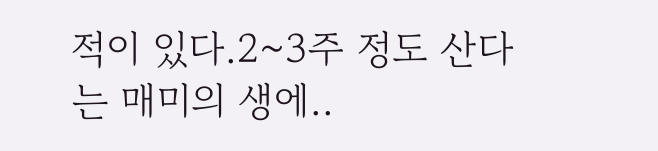적이 있다.2~3주 정도 산다는 매미의 생에..